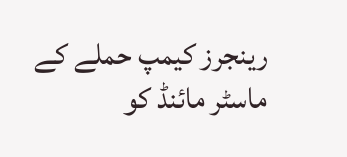رینجرز کیمپ حملے کے ماسٹر مائنڈ کو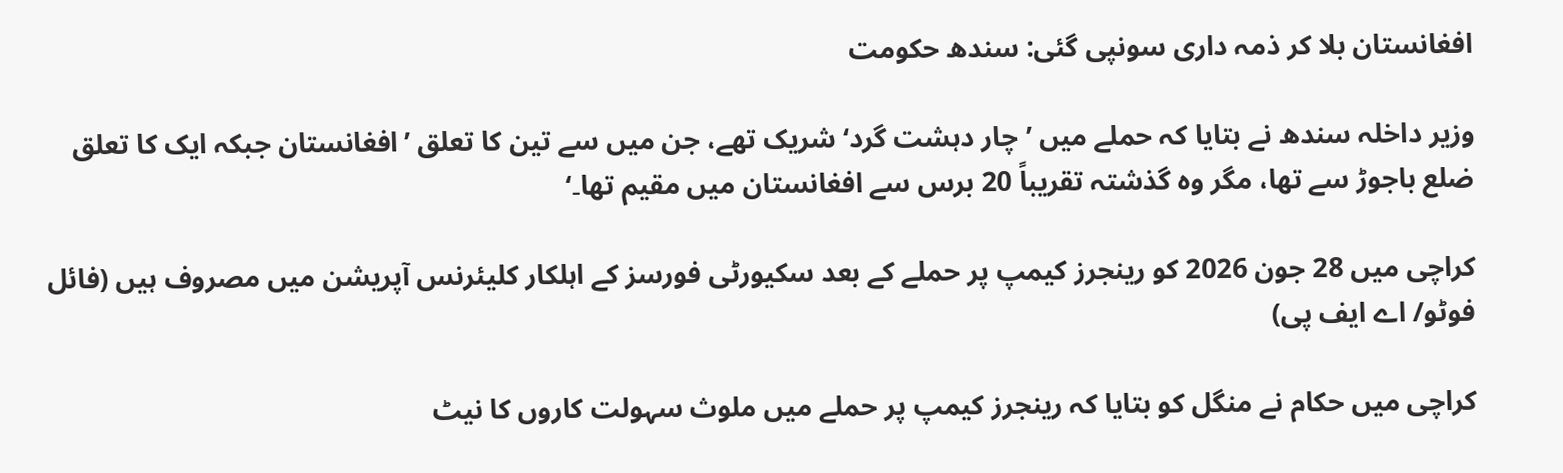افغانستان بلا کر ذمہ داری سونپی گئی: سندھ حکومت

وزیر داخلہ سندھ نے بتایا کہ حملے میں ’چار دہشت گرد‘ شریک تھے، جن میں سے تین کا تعلق ’افغانستان جبکہ ایک کا تعلق ضلع باجوڑ سے تھا، مگر وہ گذشتہ تقریباً 20 برس سے افغانستان میں مقیم تھا۔‘

کراچی میں 28 جون 2026 کو رینجرز کیمپ پر حملے کے بعد سکیورٹی فورسز کے اہلکار کلیئرنس آپریشن میں مصروف ہیں (فائل فوٹو/ اے ایف پی)

کراچی میں حکام نے منگل کو بتایا کہ رینجرز کیمپ پر حملے میں ملوث سہولت کاروں کا نیٹ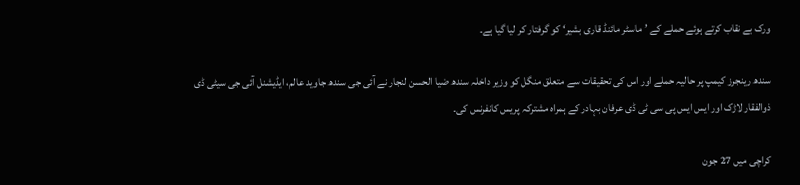ورک بے نقاب کرتے ہوئے حملے کے ’ماسٹر مائنڈ قاری بشیر‘ کو گرفتار کر لیا گیا ہے۔

سندھ رینجرز کیمپ پر حالیہ حملے اور اس کی تحقیقات سے متعلق منگل کو وزیر داخلہ سندھ ضیا الحسن لنجار نے آئی جی سندھ جاوید عالم، ایڈیشنل آئی جی سیٹی ڈی ذوالفقار لاڑک اور ایس ایس پی سی ٹی ڈی عرفان بہادر کے ہمراہ مشترکہ پریس کانفرنس کی۔

کراچی میں 27 جون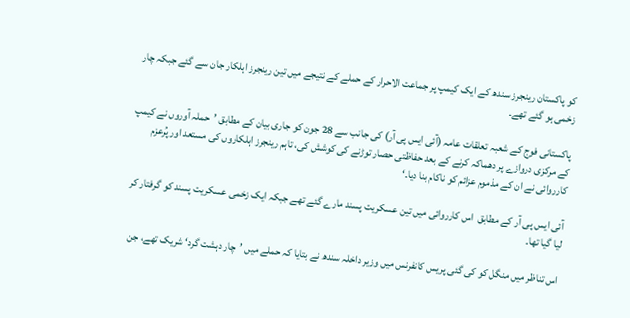کو پاکستان رینجرز سندھ کے ایک کیمپ پر جماعت الاحرار کے حملے کے نتیجے میں تین رینجرز اہلکار جان سے گئے جبکہ چار زخمی ہو گئے تھے۔

پاکستانی فوج کے شعبہ تعلقات عامہ (آئی ایس پی آر) کی جانب سے 28 جون کو جاری بیان کے مطابق ’حملہ آوروں نے کیمپ کے مرکزی دروازے پر دھماکہ کرنے کے بعد حفاظتی حصار توڑنے کی کوشش کی، تاہم رینجرز اہلکاروں کی مستعد اور پُرعزم کارروائی نے ان کے مذموم عزائم کو ناکام بنا دیا۔‘

آئی ایس پی آر کے مطابق  اس کارروائی میں تین عسکریت پسند مارے گئے تھے جبکہ ایک زخمی عسکریت پسند کو گرفتار کر لیا گیا تھا۔

اس تناظر میں منگل کو کی گئی پریس کانفرنس میں وزیر داخلہ سندھ نے بتایا کہ حملے میں ’چار دہشت گرد‘ شریک تھے، جن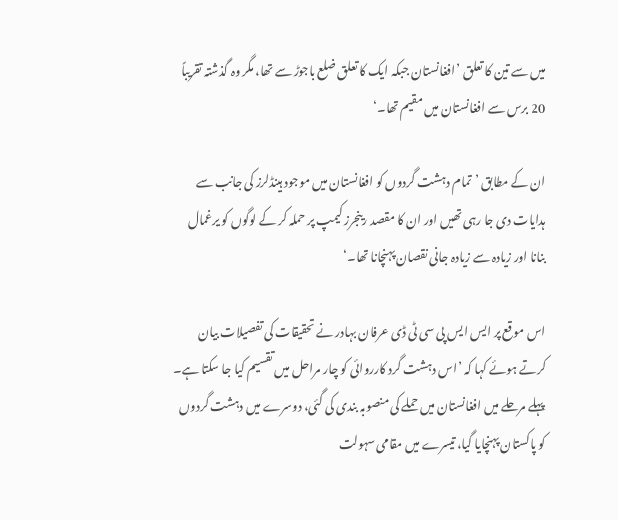میں سے تین کا تعلق ’افغانستان جبکہ ایک کا تعلق ضلع باجوڑ سے تھا، مگر وہ گذشتہ تقریباً 20 برس سے افغانستان میں مقیم تھا۔‘

ان کے مطابق ’تمام دہشت گردوں کو افغانستان میں موجود ہینڈلرز کی جانب سے ہدایات دی جا رہی تھیں اور ان کا مقصد رینجرز کیمپ پر حملہ کر کے لوگوں کو یرغمال بنانا اور زیادہ سے زیادہ جانی نقصان پہنچانا تھا۔‘

اس موقع پر ایس ایس پی سی ٹی ڈی عرفان بہادر نے تحقیقات کی تفصیلات بیان کرتے ہوئے کہا کہ ’اس دہشت گرد کارروائی کو چار مراحل میں تقسیم کیا جا سکتا ہے۔ پہلے مرحلے میں افغانستان میں حملے کی منصوبہ بندی کی گئی، دوسرے میں دہشت گردوں کو پاکستان پہنچایا گیا، تیسرے میں مقامی سہولت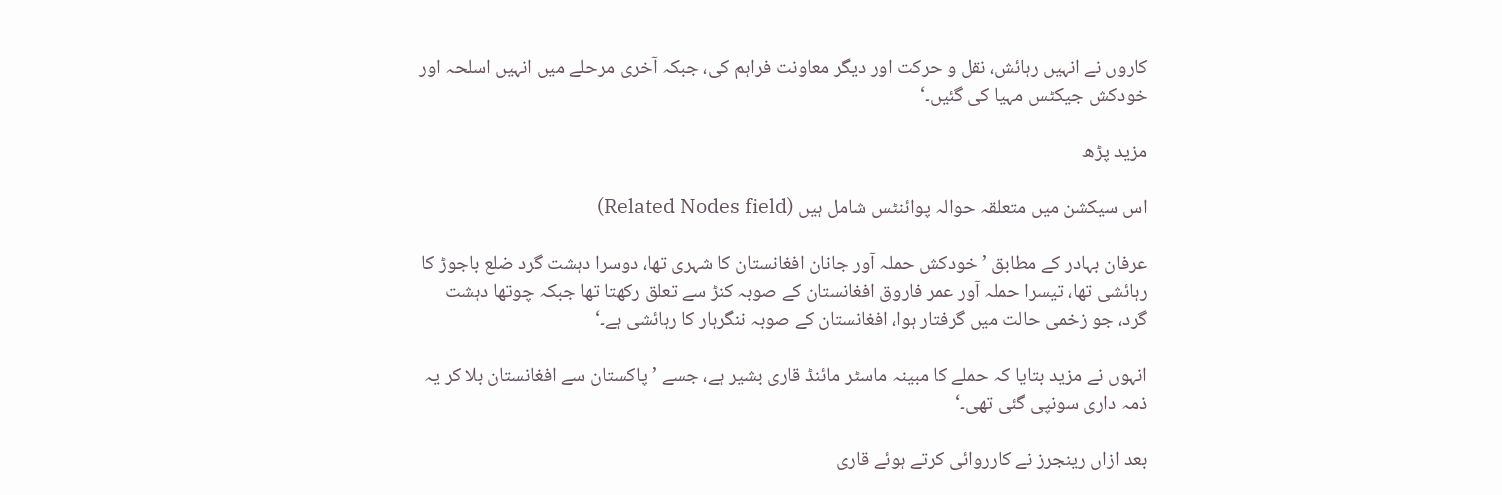کاروں نے انہیں رہائش، نقل و حرکت اور دیگر معاونت فراہم کی، جبکہ آخری مرحلے میں انہیں اسلحہ اور خودکش جیکٹس مہیا کی گئیں۔‘

مزید پڑھ

اس سیکشن میں متعلقہ حوالہ پوائنٹس شامل ہیں (Related Nodes field)

عرفان بہادر کے مطابق ’خودکش حملہ آور جانان افغانستان کا شہری تھا، دوسرا دہشت گرد ضلع باجوڑ کا رہائشی تھا، تیسرا حملہ آور عمر فاروق افغانستان کے صوبہ کنڑ سے تعلق رکھتا تھا جبکہ چوتھا دہشت گرد، جو زخمی حالت میں گرفتار ہوا، افغانستان کے صوبہ ننگرہار کا رہائشی ہے۔‘

انہوں نے مزید بتایا کہ حملے کا مبینہ ماسٹر مائنڈ قاری بشیر ہے، جسے ’پاکستان سے افغانستان بلا کر یہ ذمہ داری سونپی گئی تھی۔‘

بعد ازاں رینجرز نے کارروائی کرتے ہوئے قاری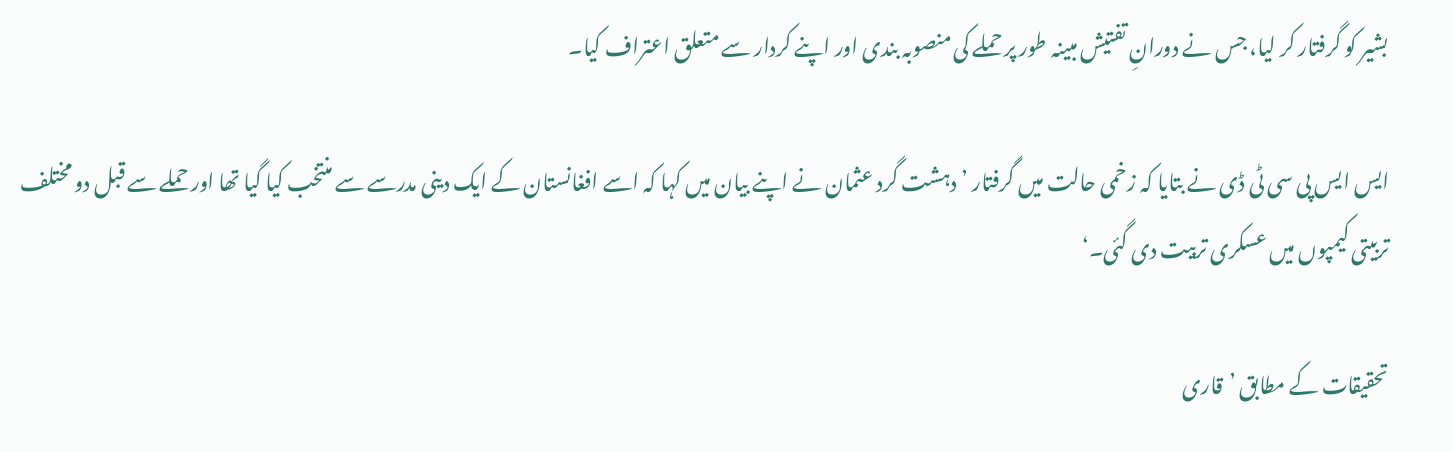بشیر کو گرفتار کر لیا، جس نے دورانِ تفتیش مبینہ طور پر حملے کی منصوبہ بندی اور اپنے کردار سے متعلق اعتراف کیا۔

ایس ایس پی سی ٹی ڈی نے بتایا کہ زخمی حالت میں گرفتار ’دہشت گرد عثمان نے اپنے بیان میں کہا کہ اسے افغانستان کے ایک دینی مدرسے سے منتخب کیا گیا تھا اور حملے سے قبل دو مختلف تربیتی کیمپوں میں عسکری تربیت دی گئی۔‘

تحقیقات کے مطابق ’قاری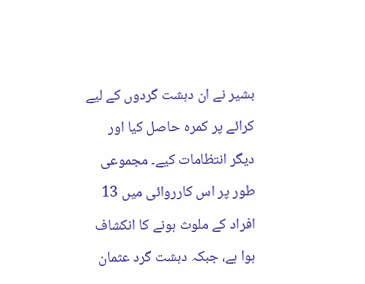بشیر نے ان دہشت گردوں کے لیے کرائے پر کمرہ حاصل کیا اور دیگر انتظامات کیے۔ مجموعی طور پر اس کارروائی میں 13 افراد کے ملوث ہونے کا انکشاف ہوا ہے، جبکہ دہشت گرد عثمان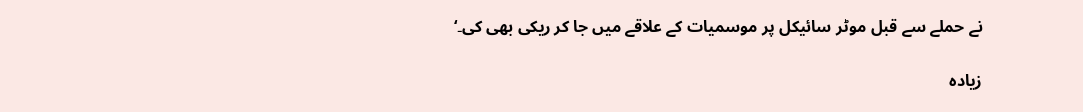نے حملے سے قبل موٹر سائیکل پر موسمیات کے علاقے میں جا کر ریکی بھی کی۔‘

زیادہ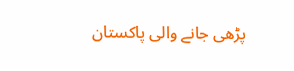پڑھی جانے والی پاکستان